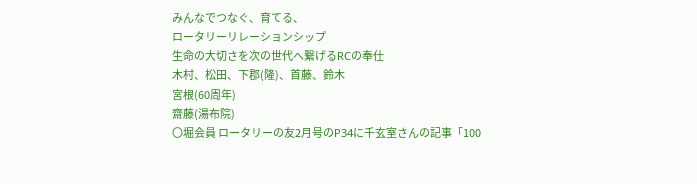みんなでつなぐ、育てる、
ロータリーリレーションシップ
生命の大切さを次の世代へ繋げるRCの奉仕
木村、松田、下郡(隆)、首藤、鈴木
宮根(60周年)
齋藤(湯布院)
〇堀会員 ロータリーの友2月号のP34に千玄室さんの記事「100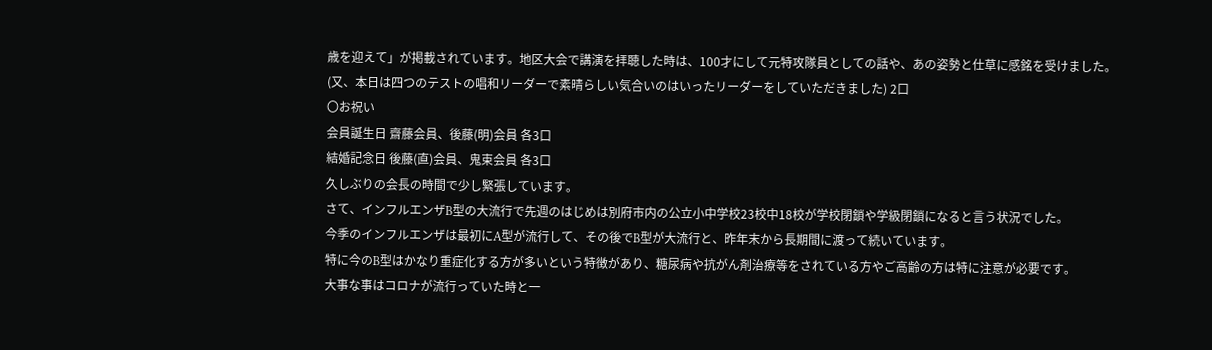歳を迎えて」が掲載されています。地区大会で講演を拝聴した時は、100才にして元特攻隊員としての話や、あの姿勢と仕草に感銘を受けました。
(又、本日は四つのテストの唱和リーダーで素晴らしい気合いのはいったリーダーをしていただきました) 2口
〇お祝い
会員誕生日 齋藤会員、後藤(明)会員 各3口
結婚記念日 後藤(直)会員、鬼束会員 各3口
久しぶりの会長の時間で少し緊張しています。
さて、インフルエンザB型の大流行で先週のはじめは別府市内の公立小中学校23校中18校が学校閉鎖や学級閉鎖になると言う状況でした。
今季のインフルエンザは最初にA型が流行して、その後でB型が大流行と、昨年末から長期間に渡って続いています。
特に今のB型はかなり重症化する方が多いという特徴があり、糖尿病や抗がん剤治療等をされている方やご高齢の方は特に注意が必要です。
大事な事はコロナが流行っていた時と一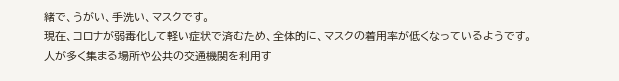緒で、うがい、手洗い、マスクです。
現在、コロナが弱毒化して軽い症状で済むため、全体的に、マスクの着用率が低くなっているようです。
人が多く集まる場所や公共の交通機関を利用す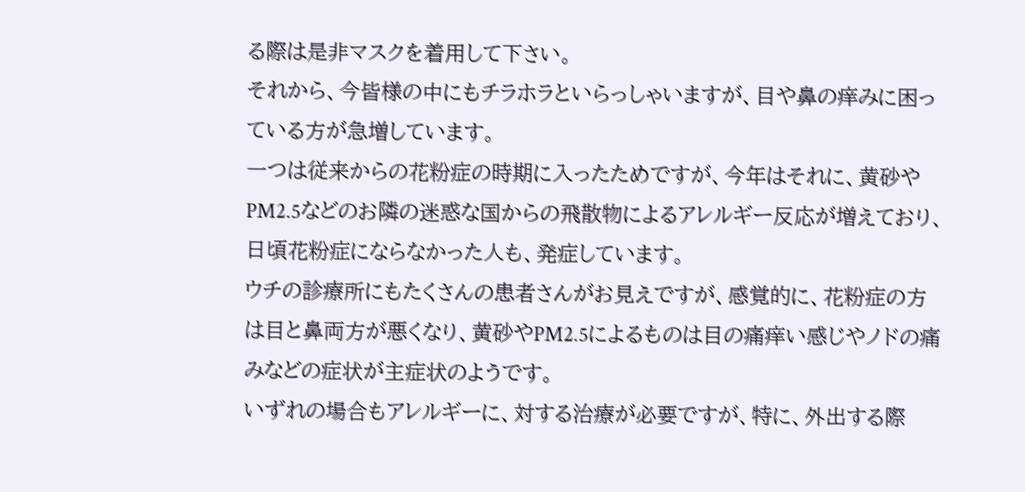る際は是非マスクを着用して下さい。
それから、今皆様の中にもチラホラといらっしゃいますが、目や鼻の痒みに困っている方が急増しています。
一つは従来からの花粉症の時期に入ったためですが、今年はそれに、黄砂やPM2.5などのお隣の迷惑な国からの飛散物によるアレルギー反応が増えており、日頃花粉症にならなかった人も、発症しています。
ウチの診療所にもたくさんの患者さんがお見えですが、感覚的に、花粉症の方は目と鼻両方が悪くなり、黄砂やPM2.5によるものは目の痛痒い感じやノドの痛みなどの症状が主症状のようです。
いずれの場合もアレルギーに、対する治療が必要ですが、特に、外出する際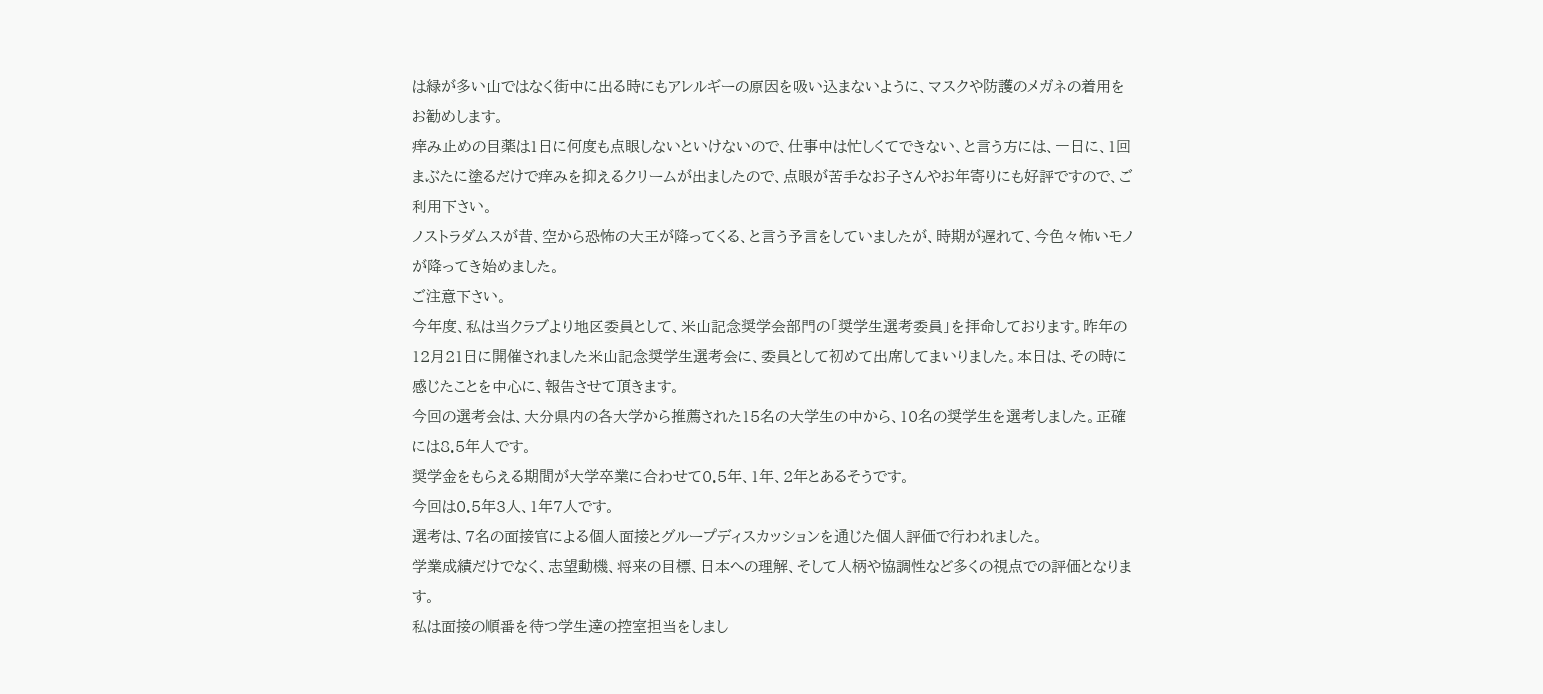は緑が多い山ではなく街中に出る時にもアレルギーの原因を吸い込まないように、マスクや防護のメガネの着用をお勧めします。
痒み止めの目薬は1日に何度も点眼しないといけないので、仕事中は忙しくてできない、と言う方には、一日に、1回まぶたに塗るだけで痒みを抑えるクリームが出ましたので、点眼が苦手なお子さんやお年寄りにも好評ですので、ご利用下さい。
ノストラダムスが昔、空から恐怖の大王が降ってくる、と言う予言をしていましたが、時期が遅れて、今色々怖いモノが降ってき始めました。
ご注意下さい。
今年度、私は当クラブより地区委員として、米山記念奨学会部門の「奨学生選考委員」を拝命しております。昨年の12月21日に開催されました米山記念奨学生選考会に、委員として初めて出席してまいりました。本日は、その時に感じたことを中心に、報告させて頂きます。
今回の選考会は、大分県内の各大学から推薦された15名の大学生の中から、10名の奨学生を選考しました。正確には8.5年人です。
奨学金をもらえる期間が大学卒業に合わせて0.5年、1年、2年とあるそうです。
今回は0.5年3人、1年7人です。
選考は、7名の面接官による個人面接とグループディスカッションを通じた個人評価で行われました。
学業成績だけでなく、志望動機、将来の目標、日本への理解、そして人柄や協調性など多くの視点での評価となります。
私は面接の順番を待つ学生達の控室担当をしまし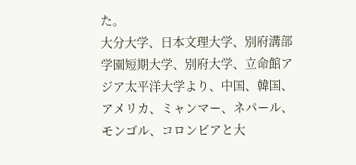た。
大分大学、日本文理大学、別府溝部学園短期大学、別府大学、立命館アジア太平洋大学より、中国、韓国、アメリカ、ミャンマー、ネパール、モンゴル、コロンビアと大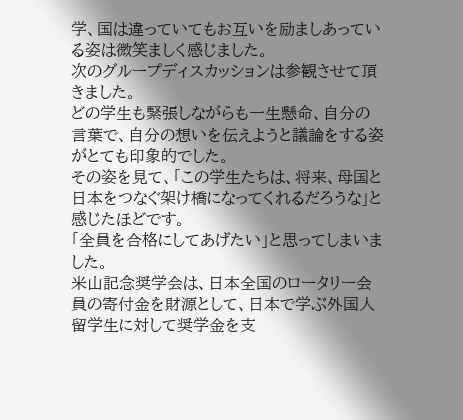学、国は違っていてもお互いを励ましあっている姿は微笑ましく感じました。
次のグループディスカッションは参観させて頂きました。
どの学生も緊張しながらも一生懸命、自分の言葉で、自分の想いを伝えようと議論をする姿がとても印象的でした。
その姿を見て、「この学生たちは、将来、母国と日本をつなぐ架け橋になってくれるだろうな」と感じたほどです。
「全員を合格にしてあげたい」と思ってしまいました。
米山記念奨学会は、日本全国のロータリー会員の寄付金を財源として、日本で学ぶ外国人留学生に対して奨学金を支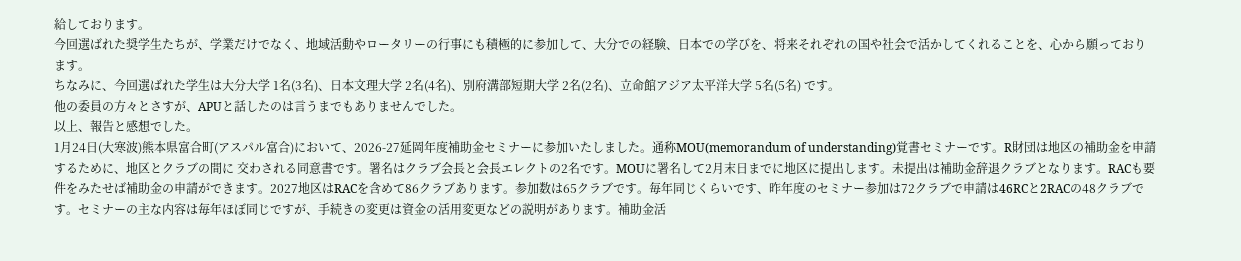給しております。
今回選ばれた奨学生たちが、学業だけでなく、地域活動やロータリーの行事にも積極的に参加して、大分での経験、日本での学びを、将来それぞれの国や社会で活かしてくれることを、心から願っております。
ちなみに、今回選ばれた学生は大分大学 1名(3名)、日本文理大学 2名(4名)、別府溝部短期大学 2名(2名)、立命館アジア太平洋大学 5名(5名) です。
他の委員の方々とさすが、APUと話したのは言うまでもありませんでした。
以上、報告と感想でした。
1月24日(大寒波)熊本県富合町(アスパル富合)において、2026-27延岡年度補助金セミナーに参加いたしました。通称MOU(memorandum of understanding)覚書セミナーです。R財団は地区の補助金を申請するために、地区とクラブの間に 交わされる同意書です。署名はクラブ会長と会長エレクトの2名です。MOUに署名して2月末日までに地区に提出します。未提出は補助金辞退クラブとなります。RACも要件をみたせば補助金の申請ができます。2027地区はRACを含めて86クラブあります。参加数は65クラブです。毎年同じくらいです、昨年度のセミナー参加は72クラブで申請は46RCと2RACの48クラブです。セミナーの主な内容は毎年ほぼ同じですが、手続きの変更は資金の活用変更などの説明があります。補助金活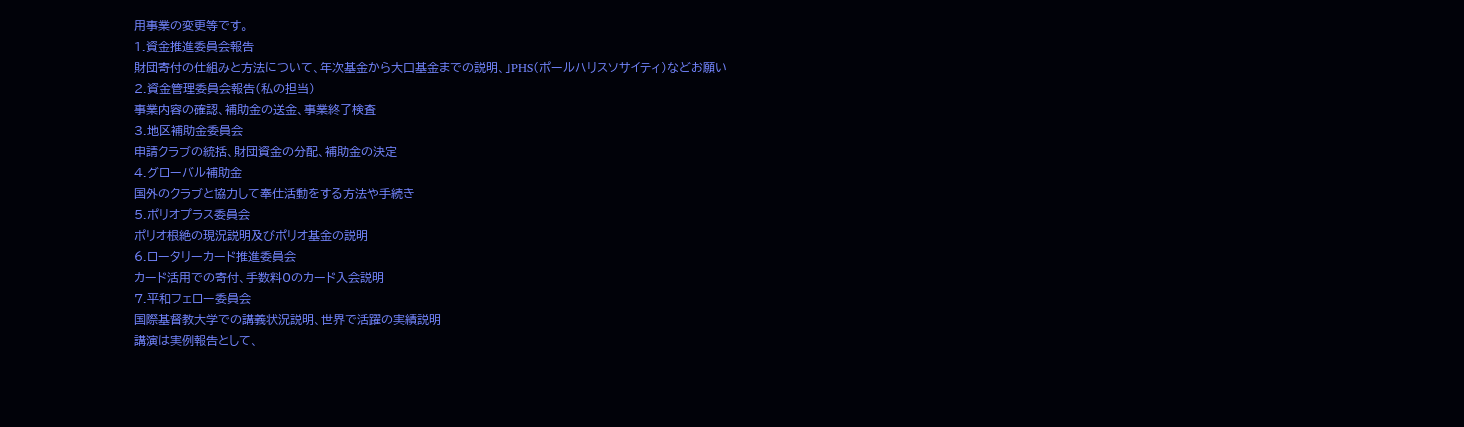用事業の変更等です。
1.資金推進委員会報告
財団寄付の仕組みと方法について、年次基金から大口基金までの説明、」PHS(ポールハリスソサイティ)などお願い
2.資金管理委員会報告(私の担当)
事業内容の確認、補助金の送金、事業終了検査
3.地区補助金委員会
申請クラブの統括、財団資金の分配、補助金の決定
4.グローバル補助金
国外のクラブと協力して奉仕活動をする方法や手続き
5.ポリオプラス委員会
ポリオ根絶の現況説明及びポリオ基金の説明
6.ロータリーカード推進委員会
カード活用での寄付、手数料0のカード入会説明
7.平和フェロー委員会
国際基督教大学での講義状況説明、世界で活躍の実績説明
講演は実例報告として、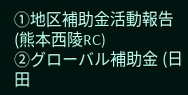①地区補助金活動報告 (熊本西陵RC)
②グローバル補助金 (日田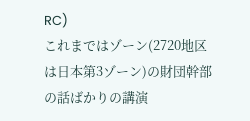RC)
これまではゾーン(2720地区は日本第3ゾーン)の財団幹部の話ばかりの講演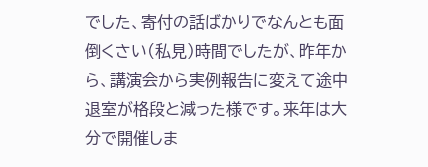でした、寄付の話ばかりでなんとも面倒くさい(私見)時間でしたが、昨年から、講演会から実例報告に変えて途中退室が格段と減った様です。来年は大分で開催しま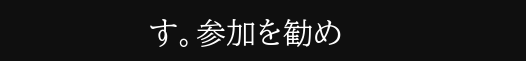す。参加を勧め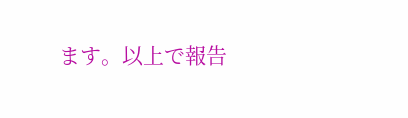ます。以上で報告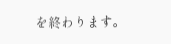を終わります。